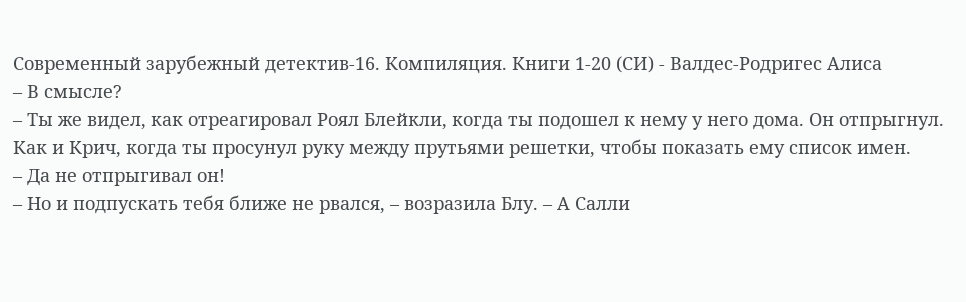Современный зарубежный детектив-16. Компиляция. Книги 1-20 (СИ) - Валдес-Родригес Алиса
– В смысле?
– Ты же видел, как отреагировал Роял Блейкли, когда ты подошел к нему у него дома. Он отпрыгнул. Как и Крич, когда ты просунул руку между прутьями решетки, чтобы показать ему список имен.
– Да не отпрыгивал он!
– Но и подпускать тебя ближе не рвался, – возразила Блу. – А Салли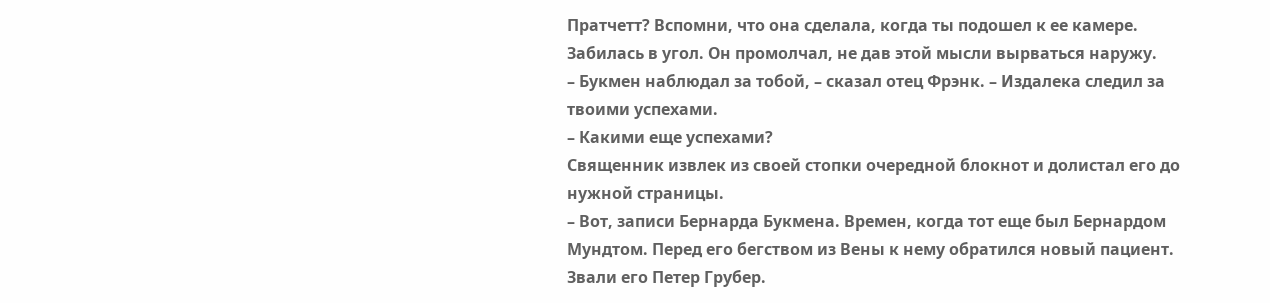Пратчетт? Вспомни, что она сделала, когда ты подошел к ее камере.
Забилась в угол. Он промолчал, не дав этой мысли вырваться наружу.
– Букмен наблюдал за тобой, – сказал отец Фрэнк. – Издалека следил за твоими успехами.
– Какими еще успехами?
Священник извлек из своей стопки очередной блокнот и долистал его до нужной страницы.
– Вот, записи Бернарда Букмена. Времен, когда тот еще был Бернардом Мундтом. Перед его бегством из Вены к нему обратился новый пациент. Звали его Петер Грубер.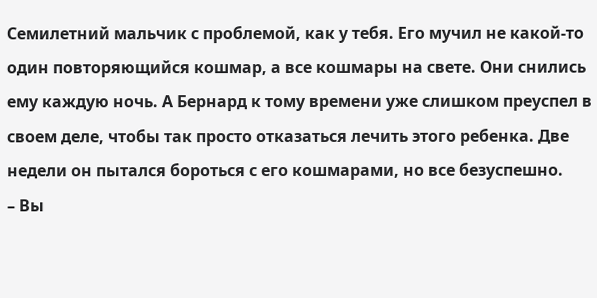Семилетний мальчик с проблемой, как у тебя. Его мучил не какой-то один повторяющийся кошмар, а все кошмары на свете. Они снились ему каждую ночь. А Бернард к тому времени уже слишком преуспел в своем деле, чтобы так просто отказаться лечить этого ребенка. Две недели он пытался бороться с его кошмарами, но все безуспешно.
– Вы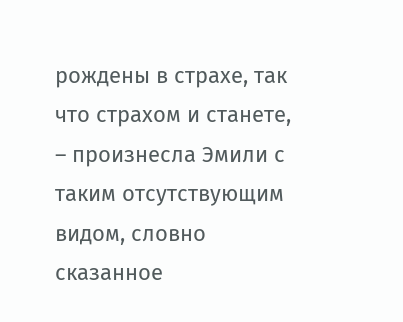рождены в страхе, так что страхом и станете, – произнесла Эмили с таким отсутствующим видом, словно сказанное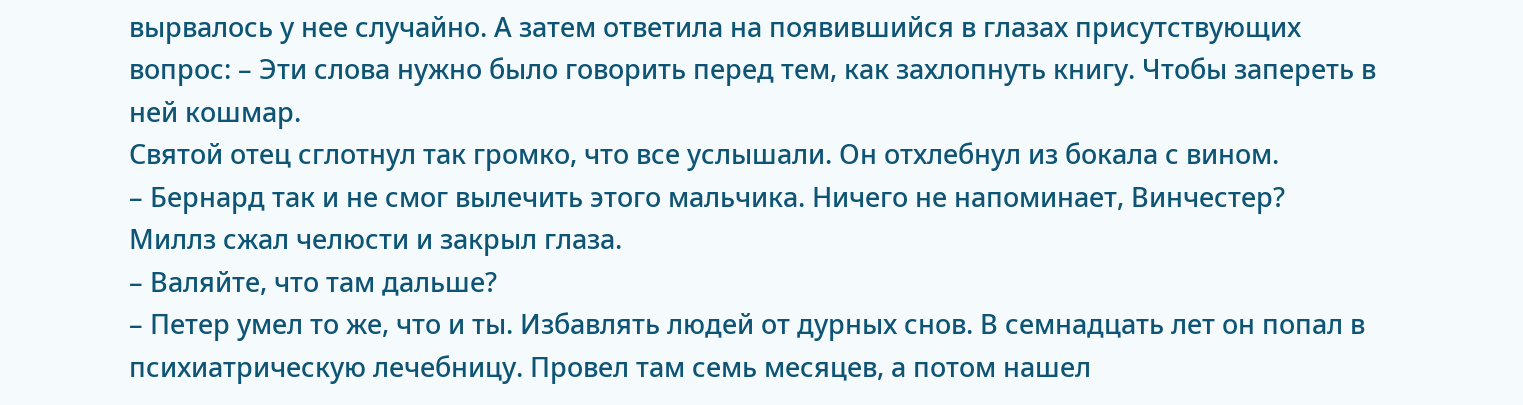вырвалось у нее случайно. А затем ответила на появившийся в глазах присутствующих вопрос: – Эти слова нужно было говорить перед тем, как захлопнуть книгу. Чтобы запереть в ней кошмар.
Святой отец сглотнул так громко, что все услышали. Он отхлебнул из бокала с вином.
– Бернард так и не смог вылечить этого мальчика. Ничего не напоминает, Винчестер?
Миллз сжал челюсти и закрыл глаза.
– Валяйте, что там дальше?
– Петер умел то же, что и ты. Избавлять людей от дурных снов. В семнадцать лет он попал в психиатрическую лечебницу. Провел там семь месяцев, а потом нашел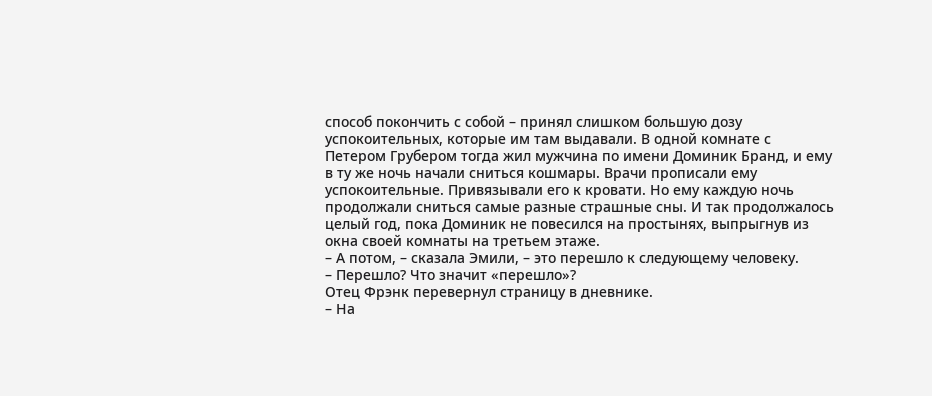способ покончить с собой – принял слишком большую дозу успокоительных, которые им там выдавали. В одной комнате с Петером Грубером тогда жил мужчина по имени Доминик Бранд, и ему в ту же ночь начали сниться кошмары. Врачи прописали ему успокоительные. Привязывали его к кровати. Но ему каждую ночь продолжали сниться самые разные страшные сны. И так продолжалось целый год, пока Доминик не повесился на простынях, выпрыгнув из окна своей комнаты на третьем этаже.
– А потом, – сказала Эмили, – это перешло к следующему человеку.
– Перешло? Что значит «перешло»?
Отец Фрэнк перевернул страницу в дневнике.
– На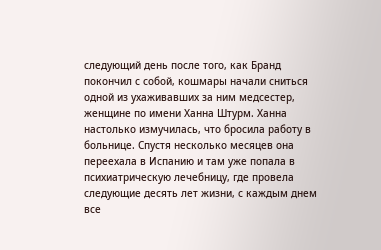следующий день после того, как Бранд покончил с собой, кошмары начали сниться одной из ухаживавших за ним медсестер, женщине по имени Ханна Штурм. Ханна настолько измучилась, что бросила работу в больнице. Спустя несколько месяцев она переехала в Испанию и там уже попала в психиатрическую лечебницу, где провела следующие десять лет жизни, с каждым днем все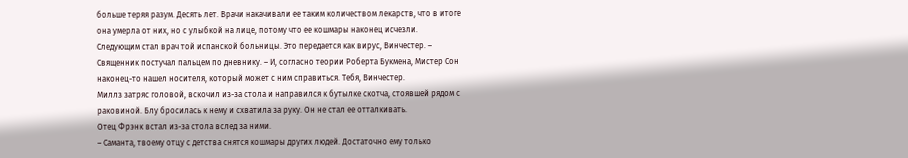больше теряя разум. Десять лет. Врачи накачивали ее таким количеством лекарств, что в итоге она умерла от них, но с улыбкой на лице, потому что ее кошмары наконец исчезли. Следующим стал врач той испанской больницы. Это передается как вирус, Винчестер. – Священник постучал пальцем по дневнику. – И, согласно теории Роберта Букмена, Мистер Сон наконец-то нашел носителя, который может с ним справиться. Тебя, Винчестер.
Миллз затряс головой, вскочил из-за стола и направился к бутылке скотча, стоявшей рядом с раковиной. Блу бросилась к нему и схватила за руку. Он не стал ее отталкивать.
Отец Фрэнк встал из-за стола вслед за ними.
– Саманта, твоему отцу с детства снятся кошмары других людей. Достаточно ему только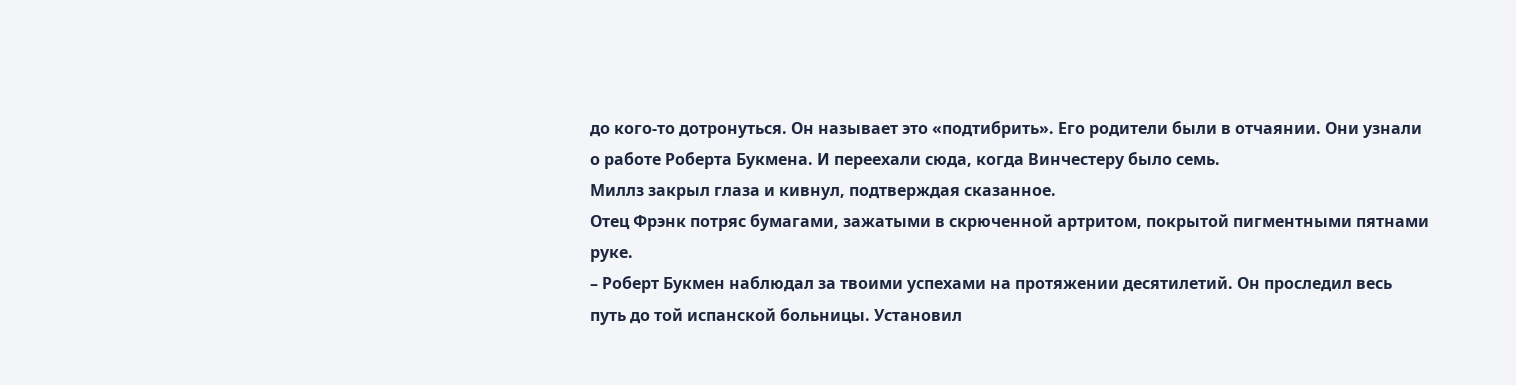до кого-то дотронуться. Он называет это «подтибрить». Его родители были в отчаянии. Они узнали о работе Роберта Букмена. И переехали сюда, когда Винчестеру было семь.
Миллз закрыл глаза и кивнул, подтверждая сказанное.
Отец Фрэнк потряс бумагами, зажатыми в скрюченной артритом, покрытой пигментными пятнами руке.
– Роберт Букмен наблюдал за твоими успехами на протяжении десятилетий. Он проследил весь путь до той испанской больницы. Установил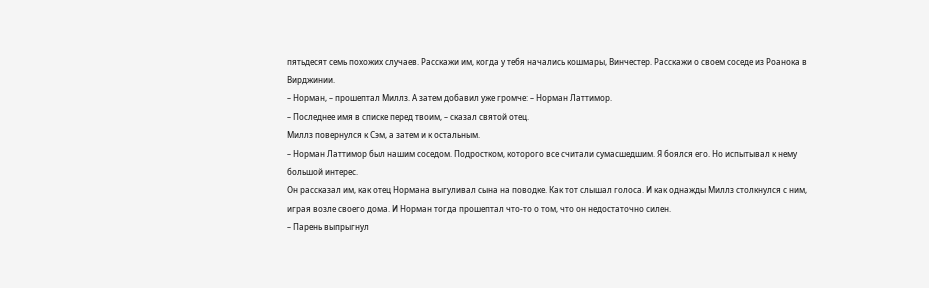пятьдесят семь похожих случаев. Расскажи им, когда у тебя начались кошмары, Винчестер. Расскажи о своем соседе из Роанока в Вирджинии.
– Норман, – прошептал Миллз. А затем добавил уже громче: – Норман Латтимор.
– Последнее имя в списке перед твоим, – сказал святой отец.
Миллз повернулся к Сэм, а затем и к остальным.
– Норман Латтимор был нашим соседом. Подростком, которого все считали сумасшедшим. Я боялся его. Но испытывал к нему большой интерес.
Он рассказал им, как отец Нормана выгуливал сына на поводке. Как тот слышал голоса. И как однажды Миллз столкнулся с ним, играя возле своего дома. И Норман тогда прошептал что-то о том, что он недостаточно силен.
– Парень выпрыгнул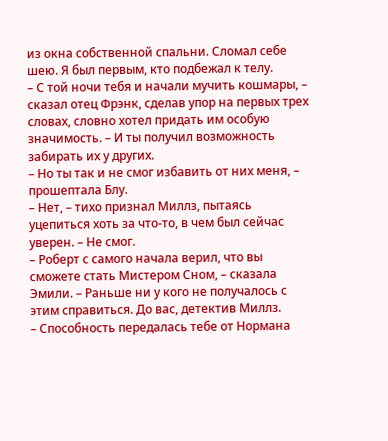из окна собственной спальни. Сломал себе шею. Я был первым, кто подбежал к телу.
– С той ночи тебя и начали мучить кошмары, – сказал отец Фрэнк, сделав упор на первых трех словах, словно хотел придать им особую значимость. – И ты получил возможность забирать их у других.
– Но ты так и не смог избавить от них меня, – прошептала Блу.
– Нет, – тихо признал Миллз, пытаясь уцепиться хоть за что-то, в чем был сейчас уверен. – Не смог.
– Роберт с самого начала верил, что вы сможете стать Мистером Сном, – сказала Эмили. – Раньше ни у кого не получалось с этим справиться. До вас, детектив Миллз.
– Способность передалась тебе от Нормана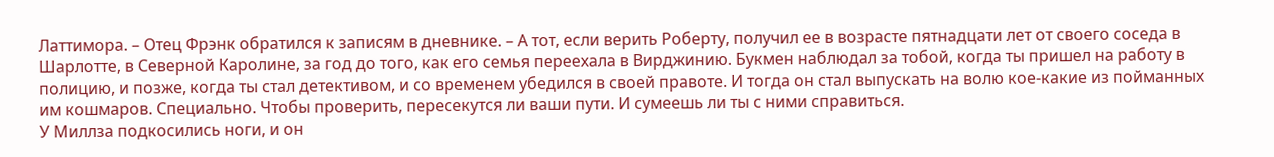Латтимора. – Отец Фрэнк обратился к записям в дневнике. – А тот, если верить Роберту, получил ее в возрасте пятнадцати лет от своего соседа в Шарлотте, в Северной Каролине, за год до того, как его семья переехала в Вирджинию. Букмен наблюдал за тобой, когда ты пришел на работу в полицию, и позже, когда ты стал детективом, и со временем убедился в своей правоте. И тогда он стал выпускать на волю кое-какие из пойманных им кошмаров. Специально. Чтобы проверить, пересекутся ли ваши пути. И сумеешь ли ты с ними справиться.
У Миллза подкосились ноги, и он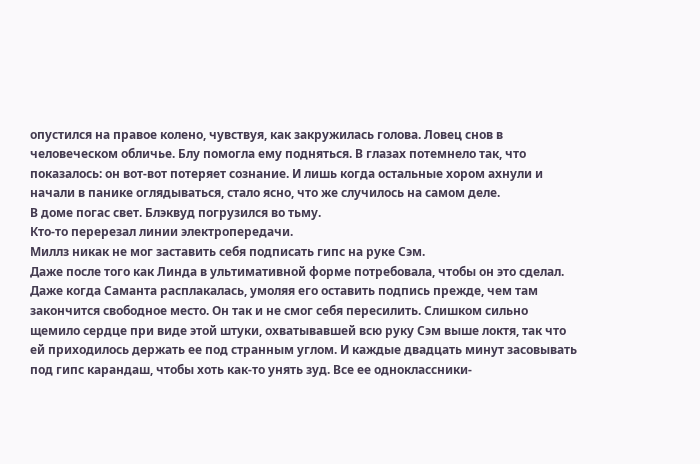опустился на правое колено, чувствуя, как закружилась голова. Ловец снов в человеческом обличье. Блу помогла ему подняться. В глазах потемнело так, что показалось: он вот-вот потеряет сознание. И лишь когда остальные хором ахнули и начали в панике оглядываться, стало ясно, что же случилось на самом деле.
В доме погас свет. Блэквуд погрузился во тьму.
Кто-то перерезал линии электропередачи.
Миллз никак не мог заставить себя подписать гипс на руке Сэм.
Даже после того как Линда в ультимативной форме потребовала, чтобы он это сделал. Даже когда Саманта расплакалась, умоляя его оставить подпись прежде, чем там закончится свободное место. Он так и не смог себя пересилить. Слишком сильно щемило сердце при виде этой штуки, охватывавшей всю руку Сэм выше локтя, так что ей приходилось держать ее под странным углом. И каждые двадцать минут засовывать под гипс карандаш, чтобы хоть как-то унять зуд. Все ее одноклассники-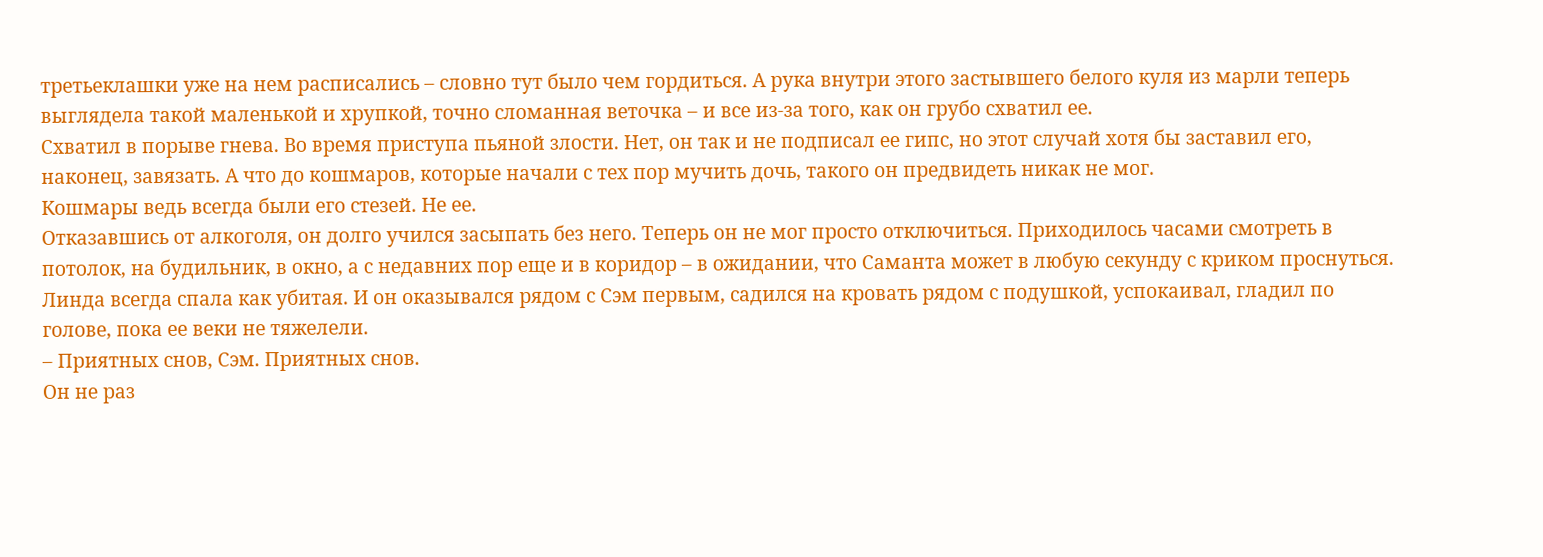третьеклашки уже на нем расписались – словно тут было чем гордиться. А рука внутри этого застывшего белого куля из марли теперь выглядела такой маленькой и хрупкой, точно сломанная веточка – и все из-за того, как он грубо схватил ее.
Схватил в порыве гнева. Во время приступа пьяной злости. Нет, он так и не подписал ее гипс, но этот случай хотя бы заставил его, наконец, завязать. А что до кошмаров, которые начали с тех пор мучить дочь, такого он предвидеть никак не мог.
Кошмары ведь всегда были его стезей. Не ее.
Отказавшись от алкоголя, он долго учился засыпать без него. Теперь он не мог просто отключиться. Приходилось часами смотреть в потолок, на будильник, в окно, а с недавних пор еще и в коридор – в ожидании, что Саманта может в любую секунду с криком проснуться. Линда всегда спала как убитая. И он оказывался рядом с Сэм первым, садился на кровать рядом с подушкой, успокаивал, гладил по голове, пока ее веки не тяжелели.
– Приятных снов, Сэм. Приятных снов.
Он не раз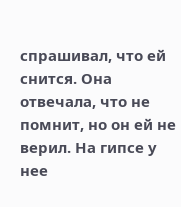спрашивал, что ей снится. Она отвечала, что не помнит, но он ей не верил. На гипсе у нее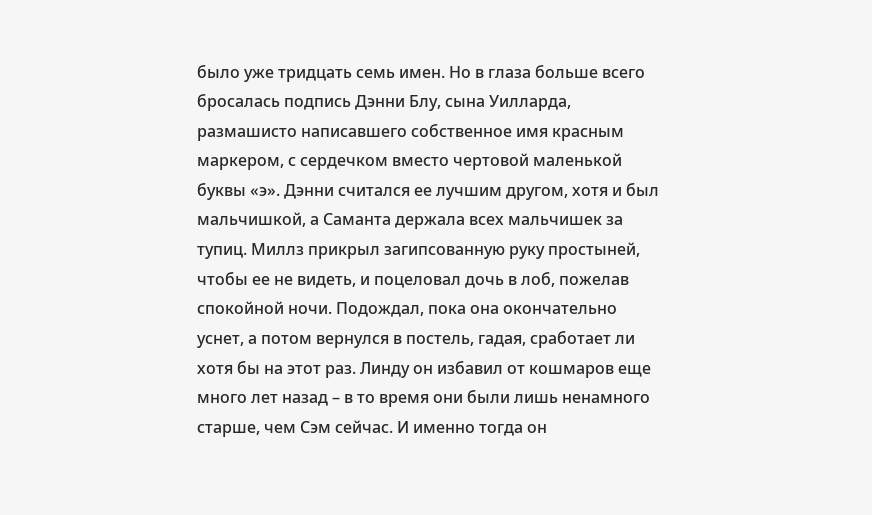было уже тридцать семь имен. Но в глаза больше всего бросалась подпись Дэнни Блу, сына Уилларда, размашисто написавшего собственное имя красным маркером, с сердечком вместо чертовой маленькой буквы «э». Дэнни считался ее лучшим другом, хотя и был мальчишкой, а Саманта держала всех мальчишек за тупиц. Миллз прикрыл загипсованную руку простыней, чтобы ее не видеть, и поцеловал дочь в лоб, пожелав спокойной ночи. Подождал, пока она окончательно уснет, а потом вернулся в постель, гадая, сработает ли хотя бы на этот раз. Линду он избавил от кошмаров еще много лет назад – в то время они были лишь ненамного старше, чем Сэм сейчас. И именно тогда он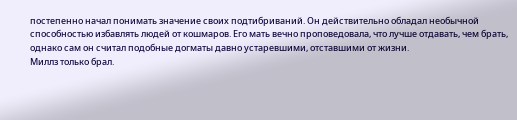постепенно начал понимать значение своих подтибриваний. Он действительно обладал необычной способностью избавлять людей от кошмаров. Его мать вечно проповедовала, что лучше отдавать, чем брать, однако сам он считал подобные догматы давно устаревшими, отставшими от жизни.
Миллз только брал.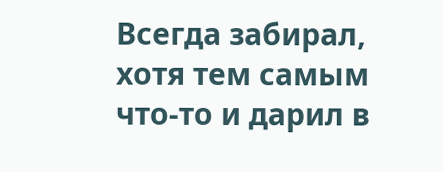Всегда забирал, хотя тем самым что-то и дарил в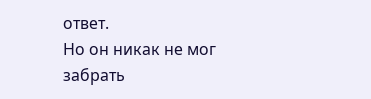ответ.
Но он никак не мог забрать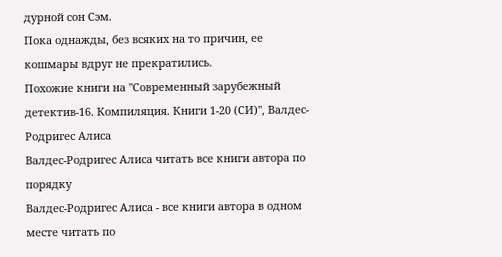дурной сон Сэм.
Пока однажды, без всяких на то причин, ее кошмары вдруг не прекратились.
Похожие книги на "Современный зарубежный детектив-16. Компиляция. Книги 1-20 (СИ)", Валдес-Родригес Алиса
Валдес-Родригес Алиса читать все книги автора по порядку
Валдес-Родригес Алиса - все книги автора в одном месте читать по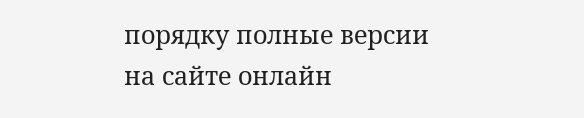порядку полные версии на сайте онлайн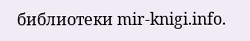библиотеки mir-knigi.info.